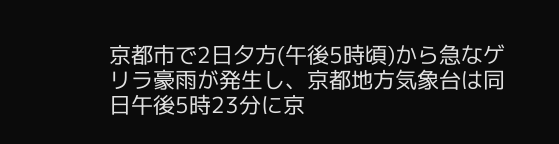京都市で2日夕方(午後5時頃)から急なゲリラ豪雨が発生し、京都地方気象台は同日午後5時23分に京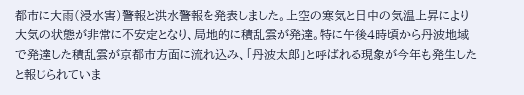都市に大雨(浸水害)警報と洪水警報を発表しました。上空の寒気と日中の気温上昇により大気の状態が非常に不安定となり、局地的に積乱雲が発達。特に午後4時頃から丹波地域で発達した積乱雲が京都市方面に流れ込み、「丹波太郎」と呼ばれる現象が今年も発生したと報じられていま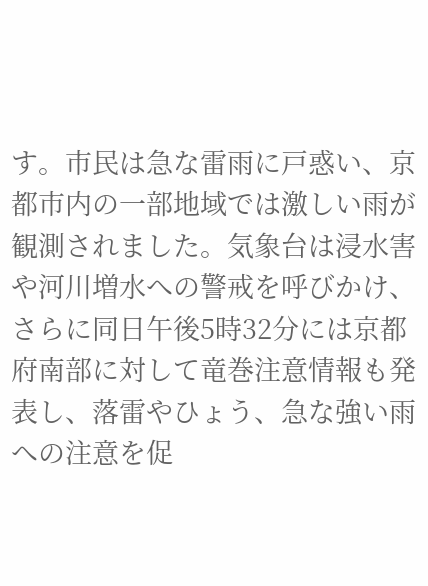す。市民は急な雷雨に戸惑い、京都市内の一部地域では激しい雨が観測されました。気象台は浸水害や河川増水への警戒を呼びかけ、さらに同日午後5時32分には京都府南部に対して竜巻注意情報も発表し、落雷やひょう、急な強い雨への注意を促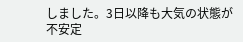しました。3日以降も大気の状態が不安定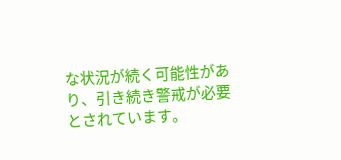な状況が続く可能性があり、引き続き警戒が必要とされています。